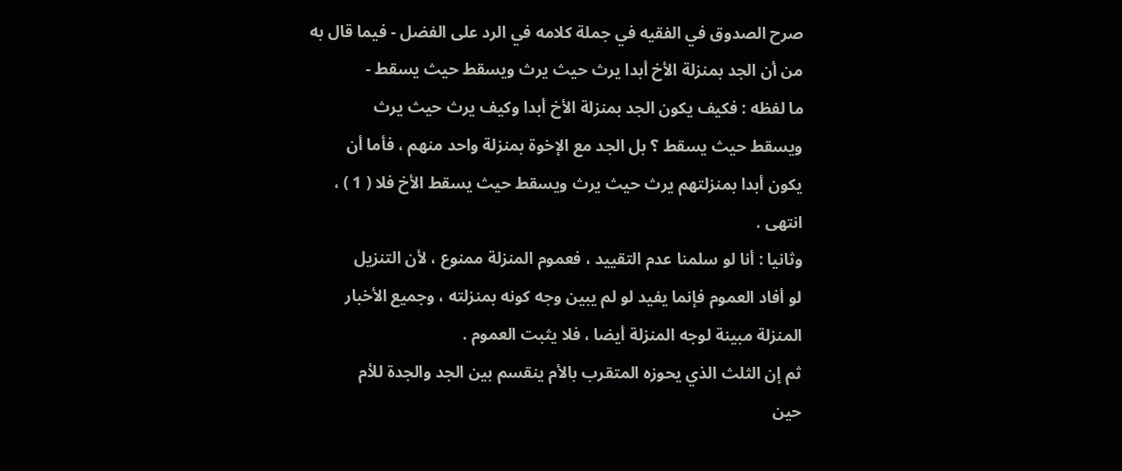صرح الصدوق في الفقيه في جملة كلامه في الرد على الفضل - فيما قال به
من أن الجد بمنزلة الأخ أبدا يرث حيث يرث ويسقط حيث يسقط -
ما لفظه : فكيف يكون الجد بمنزلة الأخ أبدا وكيف يرث حيث يرث
ويسقط حيث يسقط ؟ بل الجد مع الإخوة بمنزلة واحد منهم ، فأما أن
يكون أبدا بمنزلتهم يرث حيث يرث ويسقط حيث يسقط الأخ فلا ( 1 ) ،
انتهى .
وثانيا : أنا لو سلمنا عدم التقييد ، فعموم المنزلة ممنوع ، لأن التنزيل
لو أفاد العموم فإنما يفيد لو لم يبين وجه كونه بمنزلته ، وجميع الأخبار
المنزلة مبينة لوجه المنزلة أيضا ، فلا يثبت العموم .
ثم إن الثلث الذي يحوزه المتقرب بالأم ينقسم بين الجد والجدة للأم
حين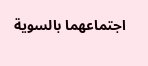اجتماعهما بالسوية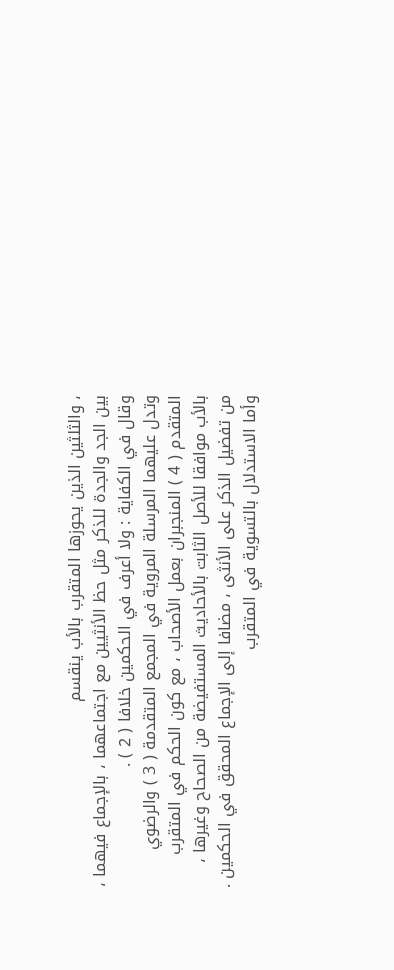، والثلثين الذين يحوزها المتقرب بالأب ينقسم
بين الجد والجدة للذكر مثل حظ الأنثيين مع اجتماعهما ، بالإجماع فيهما ،
وقال في الكفاية : ولا أعرف في الحكمين خلافا ( 2 ) .
وتدل عليهما المرسلة المروية في المجمع المتقدمة ( 3 ) والرضوي
المتقدم ( 4 ) المنجبران بعمل الأصحاب ، مع كون الحكم في المتقرب
بالأب موافقا للأصل الثابت بالأحاديث المستفيضة من الصحاح وغيرها ،
من تفضيل الذكر على الأنثى ، مضافا إلى الإجماع المحقق في الحكمين .
وأما الاستدلال بالتسوية في المتقرب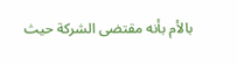بالأم بأنه مقتضى الشركة حيث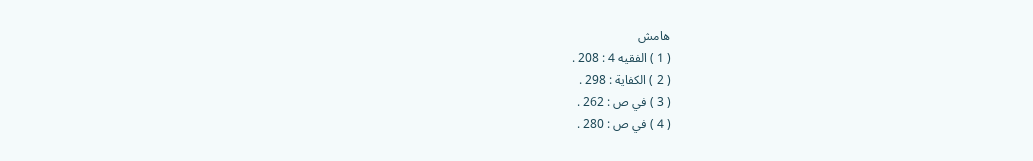هامش
( 1 ) الفقيه 4 : 208 .
( 2 ) الكفاية : 298 .
( 3 ) في ص : 262 .
( 4 ) في ص : 280 .